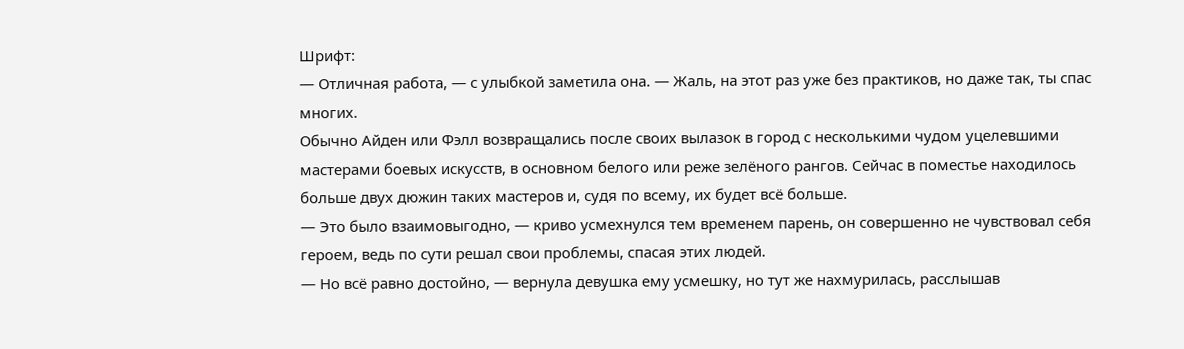Шрифт:
— Отличная работа, — с улыбкой заметила она. — Жаль, на этот раз уже без практиков, но даже так, ты спас многих.
Обычно Айден или Фэлл возвращались после своих вылазок в город с несколькими чудом уцелевшими мастерами боевых искусств, в основном белого или реже зелёного рангов. Сейчас в поместье находилось больше двух дюжин таких мастеров и, судя по всему, их будет всё больше.
— Это было взаимовыгодно, — криво усмехнулся тем временем парень, он совершенно не чувствовал себя героем, ведь по сути решал свои проблемы, спасая этих людей.
— Но всё равно достойно, — вернула девушка ему усмешку, но тут же нахмурилась, расслышав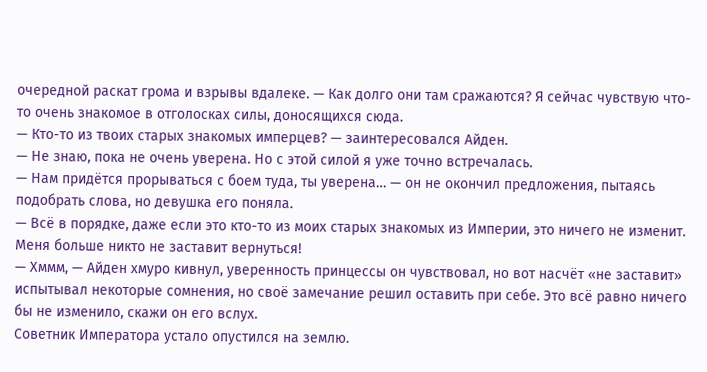очередной раскат грома и взрывы вдалеке. — Как долго они там сражаются? Я сейчас чувствую что-то очень знакомое в отголосках силы, доносящихся сюда.
— Кто-то из твоих старых знакомых имперцев? — заинтересовался Айден.
— Не знаю, пока не очень уверена. Но с этой силой я уже точно встречалась.
— Нам придётся прорываться с боем туда, ты уверена… — он не окончил предложения, пытаясь подобрать слова, но девушка его поняла.
— Всё в порядке, даже если это кто-то из моих старых знакомых из Империи, это ничего не изменит. Меня больше никто не заставит вернуться!
— Хммм, — Айден хмуро кивнул, уверенность принцессы он чувствовал, но вот насчёт «не заставит» испытывал некоторые сомнения, но своё замечание решил оставить при себе. Это всё равно ничего бы не изменило, скажи он его вслух.
Советник Императора устало опустился на землю.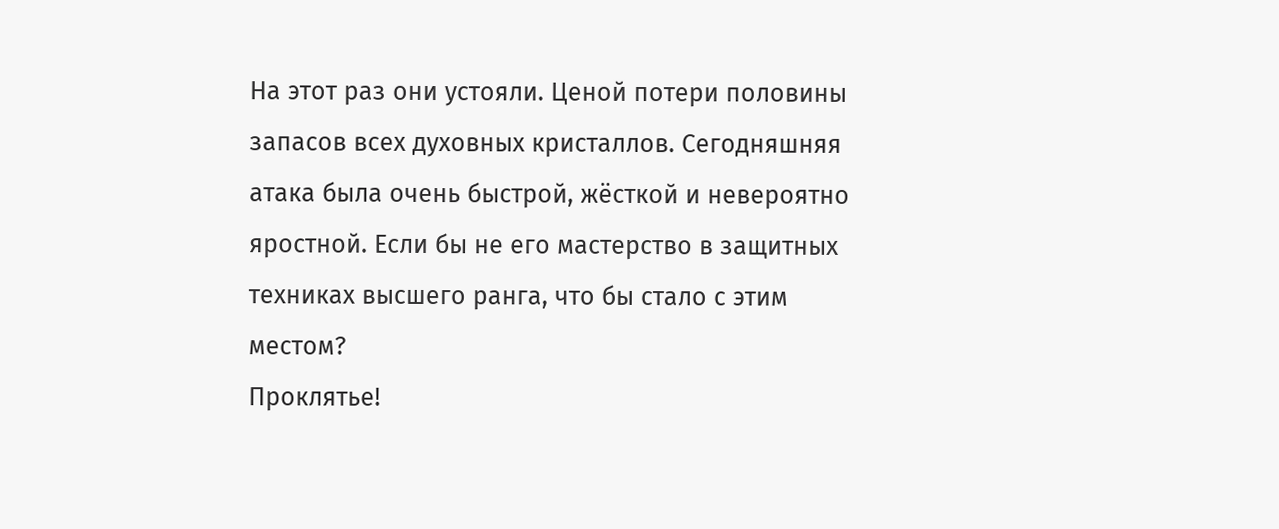На этот раз они устояли. Ценой потери половины запасов всех духовных кристаллов. Сегодняшняя атака была очень быстрой, жёсткой и невероятно яростной. Если бы не его мастерство в защитных техниках высшего ранга, что бы стало с этим местом?
Проклятье!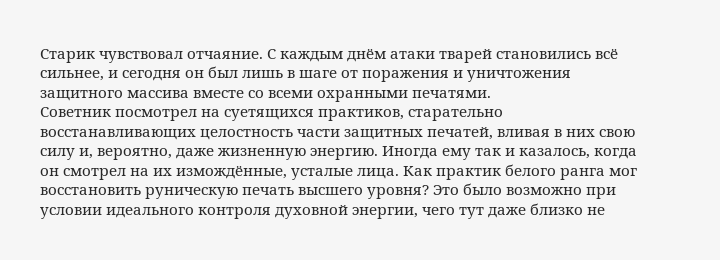Старик чувствовал отчаяние. С каждым днём атаки тварей становились всё сильнее, и сегодня он был лишь в шаге от поражения и уничтожения защитного массива вместе со всеми охранными печатями.
Советник посмотрел на суетящихся практиков, старательно восстанавливающих целостность части защитных печатей, вливая в них свою силу и, вероятно, даже жизненную энергию. Иногда ему так и казалось, когда он смотрел на их измождённые, усталые лица. Как практик белого ранга мог восстановить руническую печать высшего уровня? Это было возможно при условии идеального контроля духовной энергии, чего тут даже близко не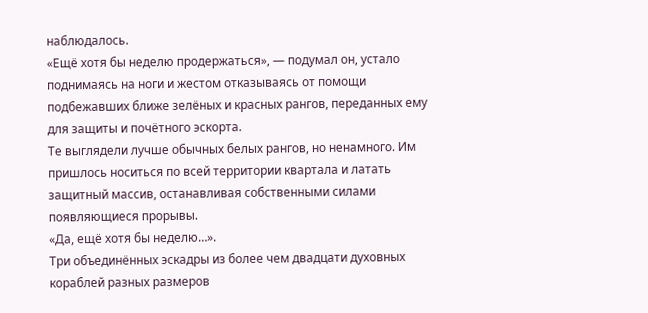наблюдалось.
«Ещё хотя бы неделю продержаться», — подумал он, устало поднимаясь на ноги и жестом отказываясь от помощи подбежавших ближе зелёных и красных рангов, переданных ему для защиты и почётного эскорта.
Те выглядели лучше обычных белых рангов, но ненамного. Им пришлось носиться по всей территории квартала и латать защитный массив, останавливая собственными силами появляющиеся прорывы.
«Да, ещё хотя бы неделю…».
Три объединённых эскадры из более чем двадцати духовных кораблей разных размеров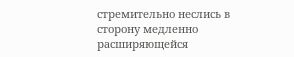стремительно неслись в сторону медленно расширяющейся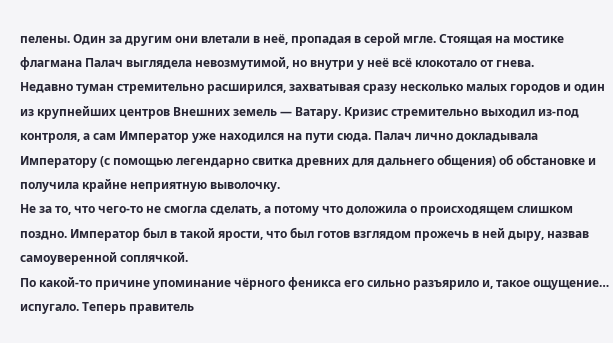пелены. Один за другим они влетали в неё, пропадая в серой мгле. Стоящая на мостике флагмана Палач выглядела невозмутимой, но внутри у неё всё клокотало от гнева.
Недавно туман стремительно расширился, захватывая сразу несколько малых городов и один из крупнейших центров Внешних земель — Ватару. Кризис стремительно выходил из-под контроля, а сам Император уже находился на пути сюда. Палач лично докладывала Императору (с помощью легендарно свитка древних для дальнего общения) об обстановке и получила крайне неприятную выволочку.
Не за то, что чего-то не смогла сделать, а потому что доложила о происходящем слишком поздно. Император был в такой ярости, что был готов взглядом прожечь в ней дыру, назвав самоуверенной соплячкой.
По какой-то причине упоминание чёрного феникса его сильно разъярило и, такое ощущение… испугало. Теперь правитель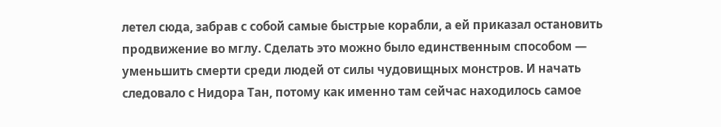летел сюда, забрав с собой самые быстрые корабли, а ей приказал остановить продвижение во мглу. Сделать это можно было единственным способом — уменьшить смерти среди людей от силы чудовищных монстров. И начать следовало с Нидора Тан, потому как именно там сейчас находилось самое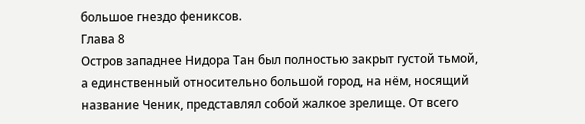большое гнездо фениксов.
Глава 8
Остров западнее Нидора Тан был полностью закрыт густой тьмой, а единственный относительно большой город, на нём, носящий название Ченик, представлял собой жалкое зрелище. От всего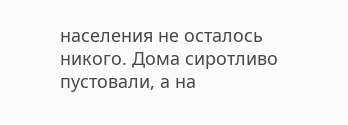населения не осталось никого. Дома сиротливо пустовали, а на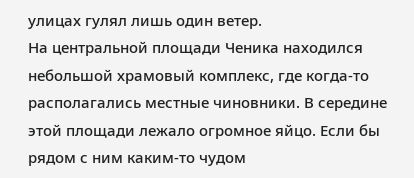улицах гулял лишь один ветер.
На центральной площади Ченика находился небольшой храмовый комплекс, где когда-то располагались местные чиновники. В середине этой площади лежало огромное яйцо. Если бы рядом с ним каким-то чудом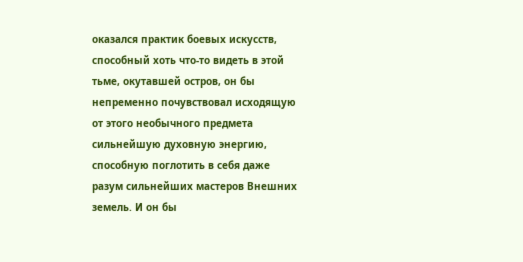оказался практик боевых искусств, способный хоть что-то видеть в этой тьме, окутавшей остров, он бы непременно почувствовал исходящую от этого необычного предмета сильнейшую духовную энергию, способную поглотить в себя даже разум сильнейших мастеров Внешних земель. И он бы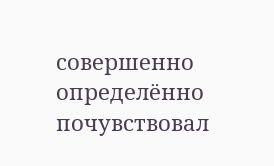совершенно определённо почувствовал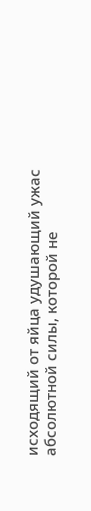исходящий от яйца удушающий ужас абсолютной силы, которой не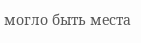могло быть места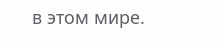в этом мире.